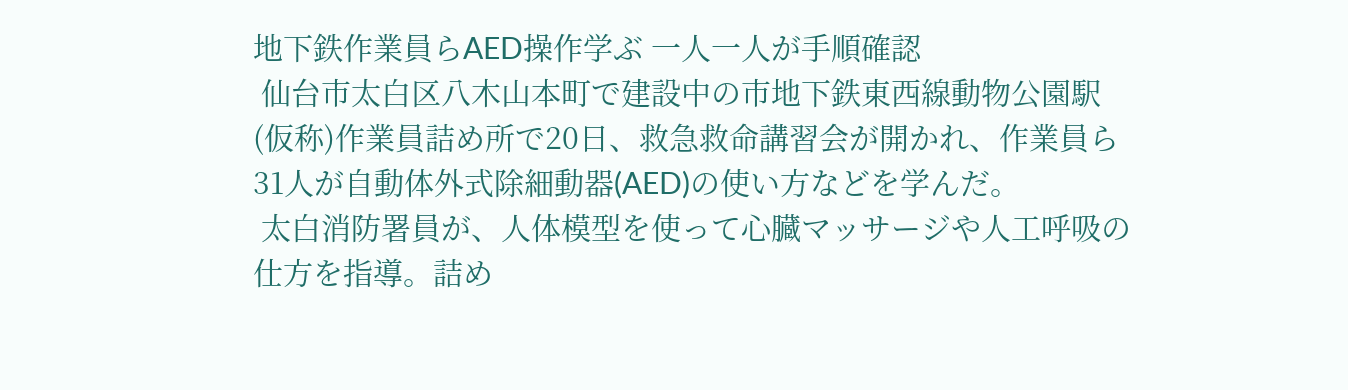地下鉄作業員らAED操作学ぶ 一人一人が手順確認
 仙台市太白区八木山本町で建設中の市地下鉄東西線動物公園駅(仮称)作業員詰め所で20日、救急救命講習会が開かれ、作業員ら31人が自動体外式除細動器(AED)の使い方などを学んだ。
 太白消防署員が、人体模型を使って心臓マッサージや人工呼吸の仕方を指導。詰め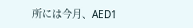所には今月、AED1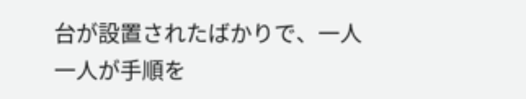台が設置されたばかりで、一人一人が手順を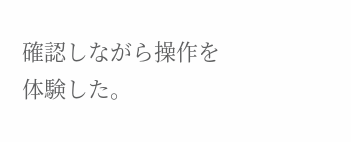確認しながら操作を体験した。